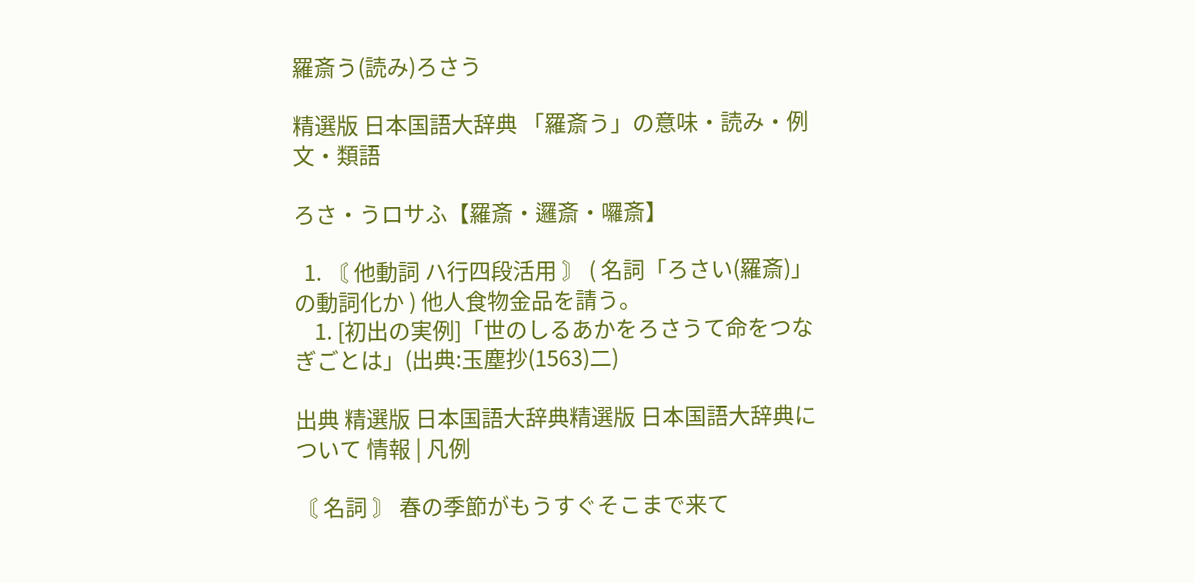羅斎う(読み)ろさう

精選版 日本国語大辞典 「羅斎う」の意味・読み・例文・類語

ろさ・うロサふ【羅斎・邏斎・囉斎】

  1. 〘 他動詞 ハ行四段活用 〙 ( 名詞「ろさい(羅斎)」の動詞化か ) 他人食物金品を請う。
    1. [初出の実例]「世のしるあかをろさうて命をつなぎごとは」(出典:玉塵抄(1563)二)

出典 精選版 日本国語大辞典精選版 日本国語大辞典について 情報 | 凡例

〘 名詞 〙 春の季節がもうすぐそこまで来て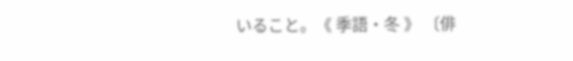いること。《 季語・冬 》 〔俳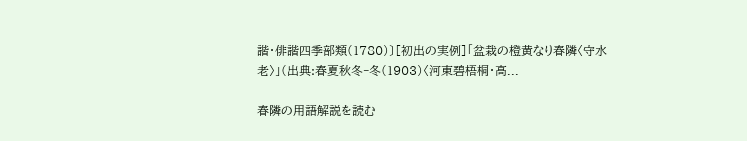諧・俳諧四季部類(1780)〕[初出の実例]「盆栽の橙黄なり春隣〈守水老〉」(出典:春夏秋冬‐冬(1903)〈河東碧梧桐・高...

春隣の用語解説を読む